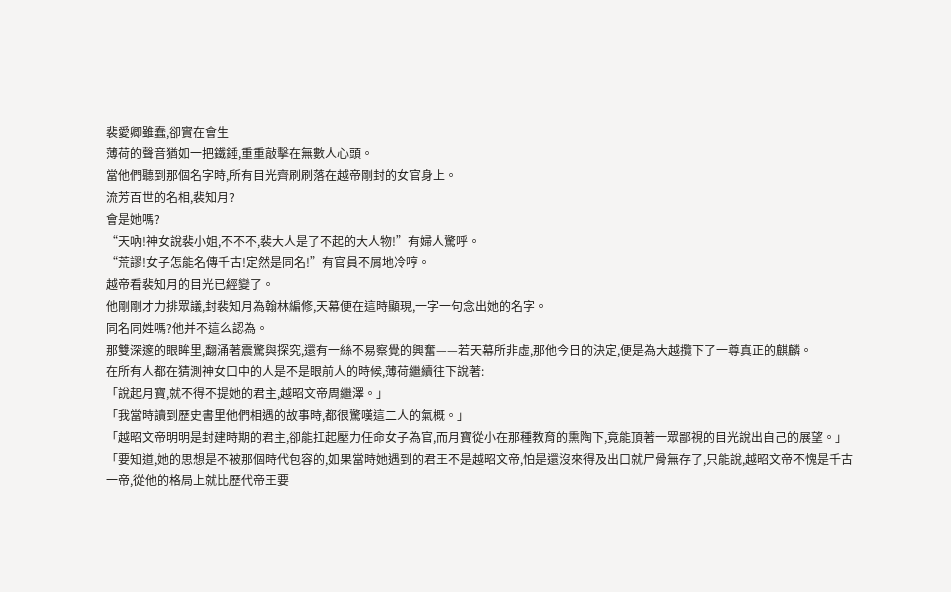裴愛卿雖蠢,卻實在會生
薄荷的聲音猶如一把鐵錘,重重敲擊在無數人心頭。
當他們聽到那個名字時,所有目光齊刷刷落在越帝剛封的女官身上。
流芳百世的名相,裴知月?
會是她嗎?
“天吶!神女說裴小姐,不不不,裴大人是了不起的大人物!”有婦人驚呼。
“荒謬!女子怎能名傳千古!定然是同名!”有官員不屑地冷哼。
越帝看裴知月的目光已經變了。
他剛剛才力排眾議,封裴知月為翰林編修,天幕便在這時顯現,一字一句念出她的名字。
同名同姓嗎?他并不這么認為。
那雙深邃的眼眸里,翻涌著震驚與探究,還有一絲不易察覺的興奮——若天幕所非虛,那他今日的決定,便是為大越攬下了一尊真正的麒麟。
在所有人都在猜測神女口中的人是不是眼前人的時候,薄荷繼續往下說著:
「說起月寶,就不得不提她的君主,越昭文帝周繼澤。」
「我當時讀到歷史書里他們相遇的故事時,都很驚嘆這二人的氣概。」
「越昭文帝明明是封建時期的君主,卻能扛起壓力任命女子為官,而月寶從小在那種教育的熏陶下,竟能頂著一眾鄙視的目光說出自己的展望。」
「要知道,她的思想是不被那個時代包容的,如果當時她遇到的君王不是越昭文帝,怕是還沒來得及出口就尸骨無存了,只能說,越昭文帝不愧是千古一帝,從他的格局上就比歷代帝王要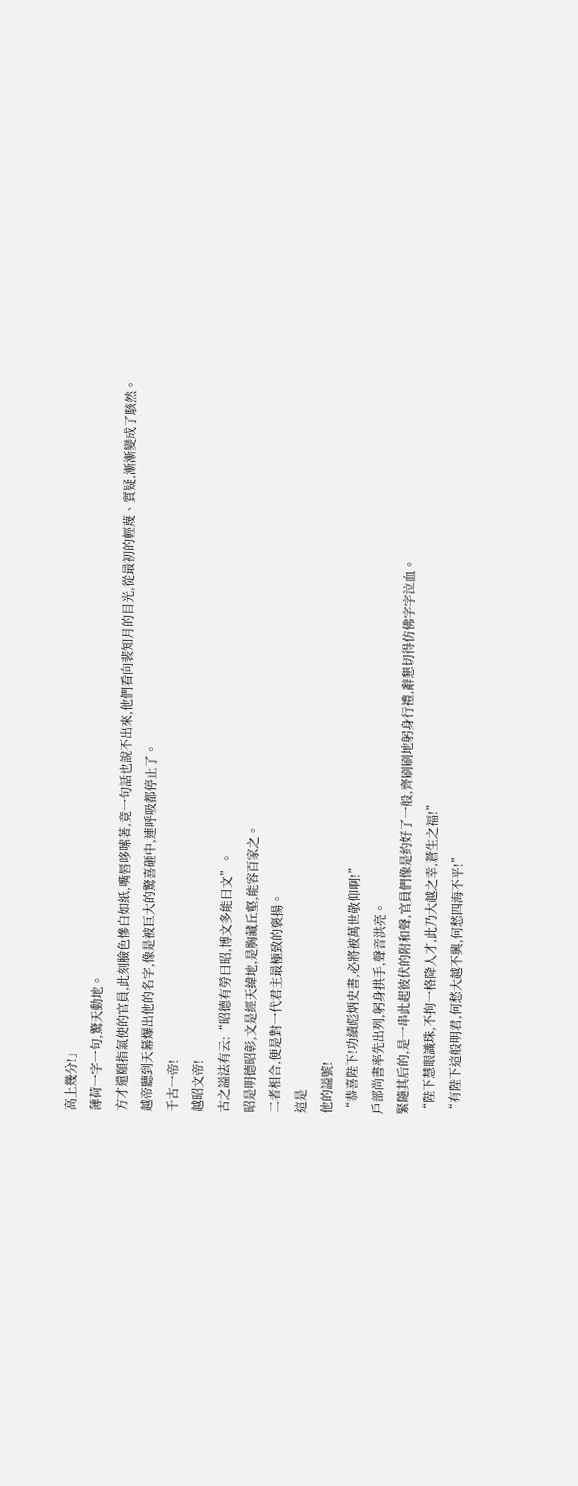高上幾分!」
薄荷一字一句,驚天動地。
方才還頤指氣使的官員,此刻臉色慘白如紙,嘴唇哆嗦著,竟一句話也說不出來,他們看向裴知月的目光,從最初的輕蔑、質疑,漸漸變成了駭然。
越帝聽到天幕爆出他的名字,像是被巨大的驚喜砸中,連呼吸都停止了。
千古一帝!
越昭文帝!
古之謚法有云:“昭德有勞曰昭,博文多能曰文”。
昭是明德昭彰,文是經天緯地,是胸藏丘壑,能容百家之。
二者相合,便是對一代君主最極致的褒揚。
這是
他的謚號!
“恭喜陛下!功績彪炳史書,必將被萬世敬仰啊!”
戶部尚書率先出列,躬身拱手,聲音洪亮。
緊隨其后的,是一串此起彼伏的附和聲,官員們像是約好了一般,齊刷刷地躬身行禮,辭懇切得仿佛字字泣血。
“陛下慧眼識珠,不拘一格降人才,此乃大越之幸,蒼生之福!”
“有陛下這般明君,何愁大越不興,何愁四海不平!”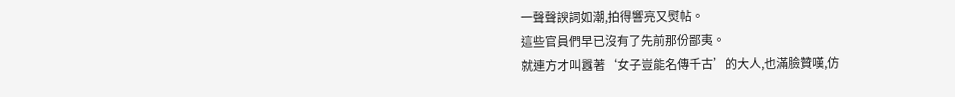一聲聲諛詞如潮,拍得響亮又熨帖。
這些官員們早已沒有了先前那份鄙夷。
就連方才叫囂著‘女子豈能名傳千古’的大人,也滿臉贊嘆,仿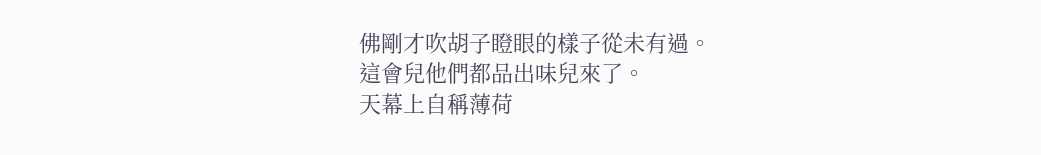佛剛才吹胡子瞪眼的樣子從未有過。
這會兒他們都品出味兒來了。
天幕上自稱薄荷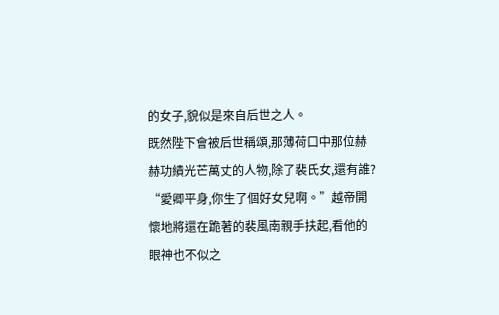的女子,貌似是來自后世之人。
既然陛下會被后世稱頌,那薄荷口中那位赫赫功績光芒萬丈的人物,除了裴氏女,還有誰?
“愛卿平身,你生了個好女兒啊。”越帝開懷地將還在跪著的裴風南親手扶起,看他的眼神也不似之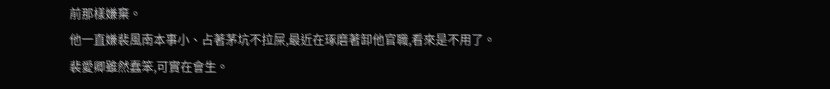前那樣嫌棄。
他一直嫌裴風南本事小、占著茅坑不拉屎,最近在琢磨著卸他官職,看來是不用了。
裴愛卿雖然蠢笨,可實在會生。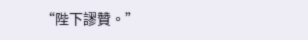“陛下謬贊。”